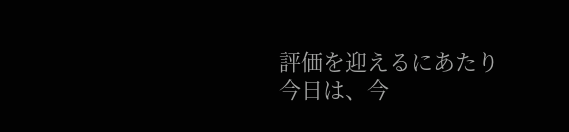評価を迎えるにあたり
今日は、今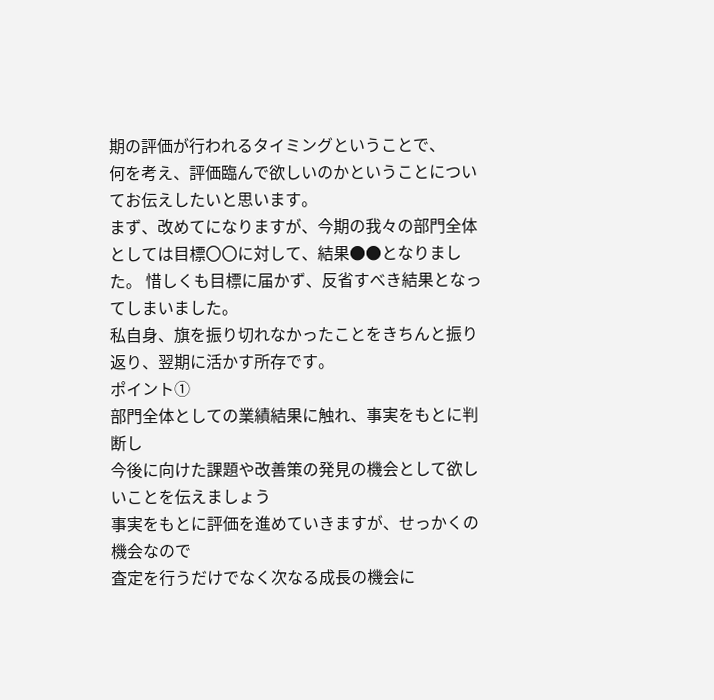期の評価が行われるタイミングということで、
何を考え、評価臨んで欲しいのかということについてお伝えしたいと思います。
まず、改めてになりますが、今期の我々の部門全体としては目標〇〇に対して、結果●●となりました。 惜しくも目標に届かず、反省すべき結果となってしまいました。
私自身、旗を振り切れなかったことをきちんと振り返り、翌期に活かす所存です。
ポイント①
部門全体としての業績結果に触れ、事実をもとに判断し
今後に向けた課題や改善策の発見の機会として欲しいことを伝えましょう
事実をもとに評価を進めていきますが、せっかくの機会なので
査定を行うだけでなく次なる成長の機会に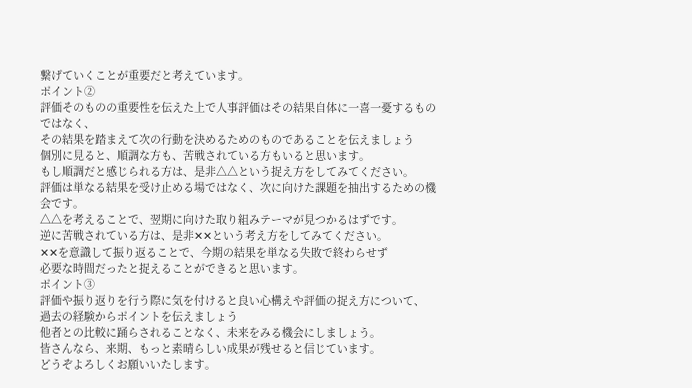繋げていくことが重要だと考えています。
ポイント②
評価そのものの重要性を伝えた上で人事評価はその結果自体に一喜一憂するものではなく、
その結果を踏まえて次の行動を決めるためのものであることを伝えましょう
個別に見ると、順調な方も、苦戦されている方もいると思います。
もし順調だと感じられる方は、是非△△という捉え方をしてみてください。
評価は単なる結果を受け止める場ではなく、次に向けた課題を抽出するための機会です。
△△を考えることで、翌期に向けた取り組みテーマが見つかるはずです。
逆に苦戦されている方は、是非✕✕という考え方をしてみてください。
✕✕を意識して振り返ることで、今期の結果を単なる失敗で終わらせず
必要な時間だったと捉えることができると思います。
ポイント③
評価や振り返りを行う際に気を付けると良い心構えや評価の捉え方について、
過去の経験からポイントを伝えましょう
他者との比較に踊らされることなく、未来をみる機会にしましょう。
皆さんなら、来期、もっと素晴らしい成果が残せると信じています。
どうぞよろしくお願いいたします。